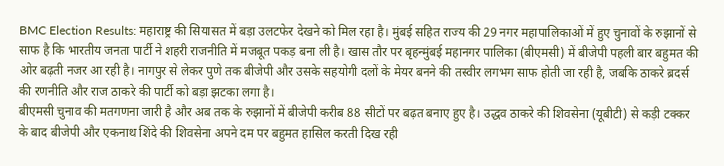BMC Election Results: महाराष्ट्र की सियासत में बड़ा उलटफेर देखने को मिल रहा है। मुंबई सहित राज्य की 29 नगर महापालिकाओं में हुए चुनावों के रुझानों से साफ है कि भारतीय जनता पार्टी ने शहरी राजनीति में मजबूत पकड़ बना ली है। खास तौर पर बृहन्मुंबई महानगर पालिका (बीएमसी) में बीजेपी पहली बार बहुमत की ओर बढ़ती नजर आ रही है। नागपुर से लेकर पुणे तक बीजेपी और उसके सहयोगी दलों के मेयर बनने की तस्वीर लगभग साफ होती जा रही है, जबकि ठाकरे ब्रदर्स की रणनीति और राज ठाकरे की पार्टी को बड़ा झटका लगा है।
बीएमसी चुनाव की मतगणना जारी है और अब तक के रुझानों में बीजेपी करीब 88 सीटों पर बढ़त बनाए हुए है। उद्धव ठाकरे की शिवसेना (यूबीटी) से कड़ी टक्कर के बाद बीजेपी और एकनाथ शिंदे की शिवसेना अपने दम पर बहुमत हासिल करती दिख रही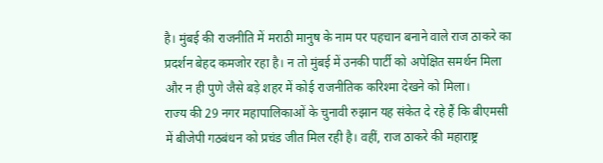है। मुंबई की राजनीति में मराठी मानुष के नाम पर पहचान बनाने वाले राज ठाकरे का प्रदर्शन बेहद कमजोर रहा है। न तो मुंबई में उनकी पार्टी को अपेक्षित समर्थन मिला और न ही पुणे जैसे बड़े शहर में कोई राजनीतिक करिश्मा देखने को मिला।
राज्य की 29 नगर महापालिकाओं के चुनावी रुझान यह संकेत दे रहे हैं कि बीएमसी में बीजेपी गठबंधन को प्रचंड जीत मिल रही है। वहीं, राज ठाकरे की महाराष्ट्र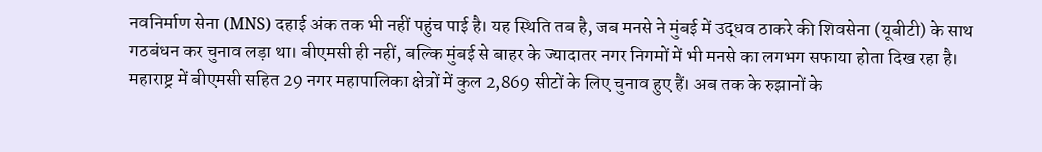नवनिर्माण सेना (MNS) दहाई अंक तक भी नहीं पहुंच पाई है। यह स्थिति तब है, जब मनसे ने मुंबई में उद्धव ठाकरे की शिवसेना (यूबीटी) के साथ गठबंधन कर चुनाव लड़ा था। बीएमसी ही नहीं, बल्कि मुंबई से बाहर के ज्यादातर नगर निगमों में भी मनसे का लगभग सफाया होता दिख रहा है।
महाराष्ट्र में बीएमसी सहित 29 नगर महापालिका क्षेत्रों में कुल 2,869 सीटों के लिए चुनाव हुए हैं। अब तक के रुझानों के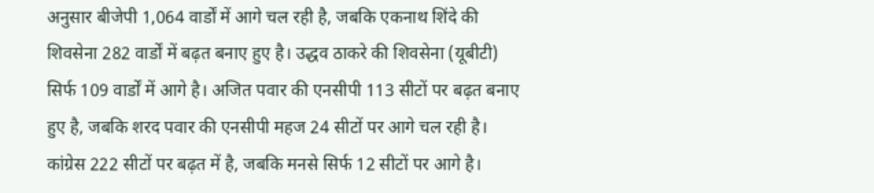अनुसार बीजेपी 1,064 वार्डों में आगे चल रही है, जबकि एकनाथ शिंदे की शिवसेना 282 वार्डों में बढ़त बनाए हुए है। उद्धव ठाकरे की शिवसेना (यूबीटी) सिर्फ 109 वार्डों में आगे है। अजित पवार की एनसीपी 113 सीटों पर बढ़त बनाए हुए है, जबकि शरद पवार की एनसीपी महज 24 सीटों पर आगे चल रही है। कांग्रेस 222 सीटों पर बढ़त में है, जबकि मनसे सिर्फ 12 सीटों पर आगे है।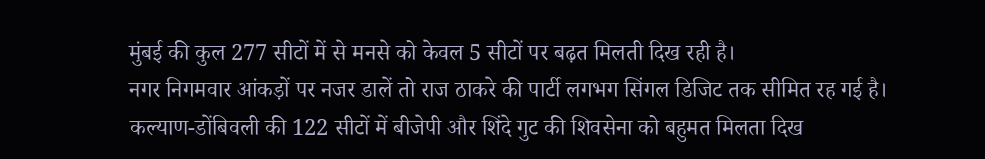मुंबई की कुल 277 सीटों में से मनसे को केवल 5 सीटों पर बढ़त मिलती दिख रही है।
नगर निगमवार आंकड़ों पर नजर डालें तो राज ठाकरे की पार्टी लगभग सिंगल डिजिट तक सीमित रह गई है। कल्याण-डोंबिवली की 122 सीटों में बीजेपी और शिंदे गुट की शिवसेना को बहुमत मिलता दिख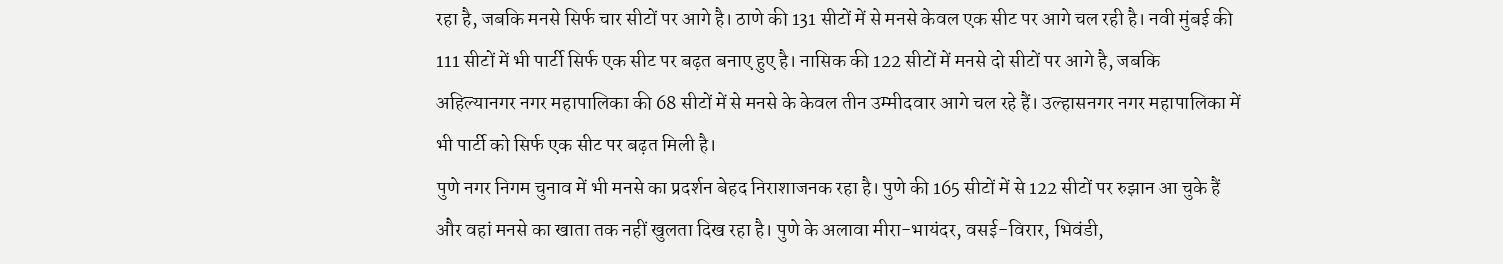रहा है, जबकि मनसे सिर्फ चार सीटों पर आगे है। ठाणे की 131 सीटों में से मनसे केवल एक सीट पर आगे चल रही है। नवी मुंबई की 111 सीटों में भी पार्टी सिर्फ एक सीट पर बढ़त बनाए हुए है। नासिक की 122 सीटों में मनसे दो सीटों पर आगे है, जबकि अहिल्यानगर नगर महापालिका की 68 सीटों में से मनसे के केवल तीन उम्मीदवार आगे चल रहे हैं। उल्हासनगर नगर महापालिका में भी पार्टी को सिर्फ एक सीट पर बढ़त मिली है।
पुणे नगर निगम चुनाव में भी मनसे का प्रदर्शन बेहद निराशाजनक रहा है। पुणे की 165 सीटों में से 122 सीटों पर रुझान आ चुके हैं और वहां मनसे का खाता तक नहीं खुलता दिख रहा है। पुणे के अलावा मीरा-भायंदर, वसई-विरार, भिवंडी,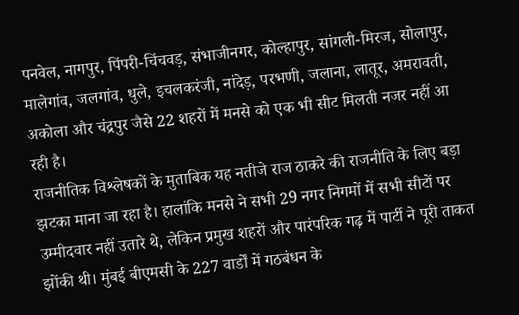पनवेल, नागपुर, पिंपरी-चिंचवड़, संभाजीनगर, कोल्हापुर, सांगली-मिरज, सोलापुर, मालेगांव, जलगांव, धुले, इचलकरंजी, नांदेड़, परभणी, जलाना, लातूर, अमरावती, अकोला और चंद्रपुर जैसे 22 शहरों में मनसे को एक भी सीट मिलती नजर नहीं आ रही है।
राजनीतिक विश्लेषकों के मुताबिक यह नतीजे राज ठाकरे की राजनीति के लिए बड़ा झटका माना जा रहा है। हालांकि मनसे ने सभी 29 नगर निगमों में सभी सीटों पर उम्मीदवार नहीं उतारे थे, लेकिन प्रमुख शहरों और पारंपरिक गढ़ में पार्टी ने पूरी ताकत झोंकी थी। मुंबई बीएमसी के 227 वार्डों में गठबंधन के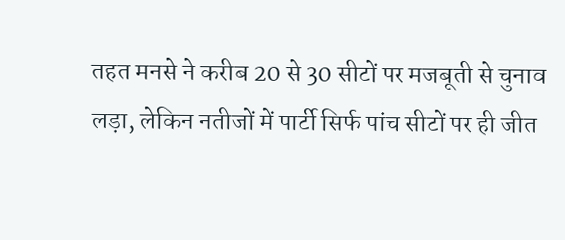तहत मनसे ने करीब 20 से 30 सीटों पर मजबूती से चुनाव लड़ा, लेकिन नतीजों में पार्टी सिर्फ पांच सीटों पर ही जीत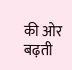की ओर बढ़ती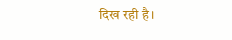दिख रही है।